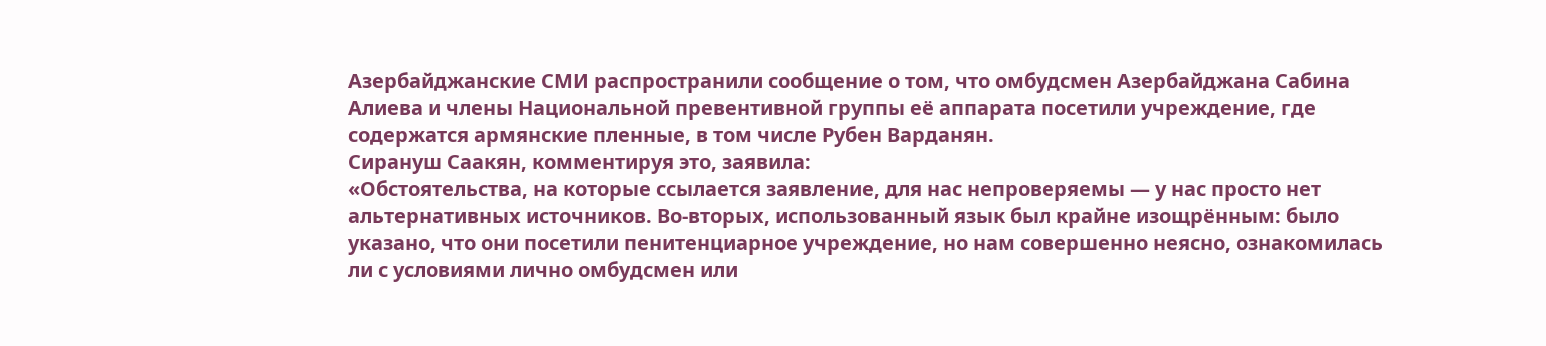Азербайджанские СМИ распространили сообщение о том, что омбудсмен Азербайджана Сабина Алиева и члены Национальной превентивной группы её аппарата посетили учреждение, где содержатся армянские пленные, в том числе Рубен Варданян.
Сирануш Саакян, комментируя это, заявила:
«Обстоятельства, на которые ссылается заявление, для нас непроверяемы — у нас просто нет альтернативных источников. Во-вторых, использованный язык был крайне изощрённым: было указано, что они посетили пенитенциарное учреждение, но нам совершенно неясно, ознакомилась ли с условиями лично омбудсмен или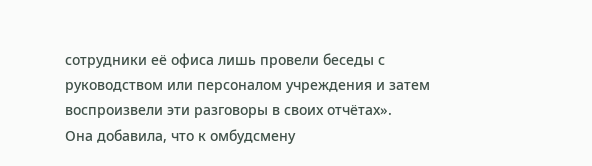сотрудники её офиса лишь провели беседы с руководством или персоналом учреждения и затем воспроизвели эти разговоры в своих отчётах».
Она добавила, что к омбудсмену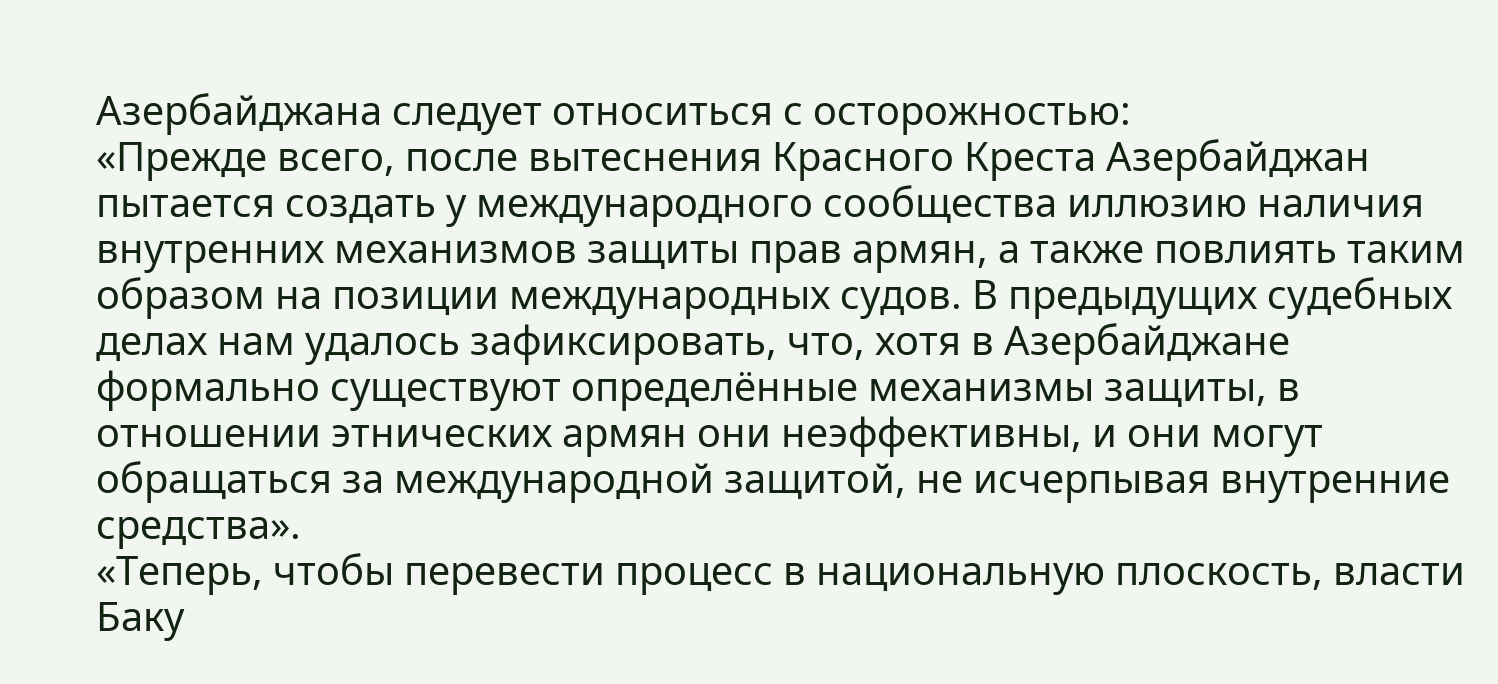Азербайджана следует относиться с осторожностью:
«Прежде всего, после вытеснения Красного Креста Азербайджан пытается создать у международного сообщества иллюзию наличия внутренних механизмов защиты прав армян, а также повлиять таким образом на позиции международных судов. В предыдущих судебных делах нам удалось зафиксировать, что, хотя в Азербайджане формально существуют определённые механизмы защиты, в отношении этнических армян они неэффективны, и они могут обращаться за международной защитой, не исчерпывая внутренние средства».
«Теперь, чтобы перевести процесс в национальную плоскость, власти Баку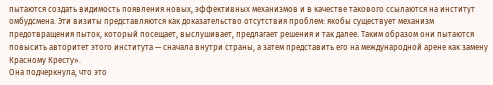пытаются создать видимость появления новых, эффективных механизмов и в качестве такового ссылаются на институт омбудсмена. Эти визиты представляются как доказательство отсутствия проблем: якобы существует механизм предотвращения пыток, который посещает, выслушивает, предлагает решения и так далее. Таким образом они пытаются повысить авторитет этого института — сначала внутри страны, а затем представить его на международной арене как замену Красному Кресту».
Она подчеркнула, что это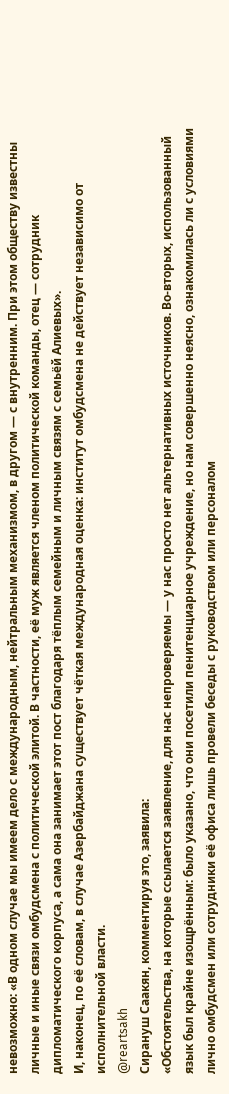невозможно: «В одном случае мы имеем дело с международным, нейтральным механизмом, в другом — с внутренним. При этом обществу известны личные и иные связи омбудсмена с политической элитой. В частности, её муж является членом политической команды, отец — сотрудник дипломатического корпуса, а сама она занимает этот пост благодаря тёплым семейным и личным связям с семьёй Алиевых».
И, наконец, по её словам, в случае Азербайджана существует чёткая международная оценка: институт омбудсмена не действует независимо от исполнительной власти.
@reartsakh
Сирануш Саакян, комментируя это, заявила:
«Обстоятельства, на которые ссылается заявление, для нас непроверяемы — у нас просто нет альтернативных источников. Во-вторых, использованный язык был крайне изощрённым: было указано, что они посетили пенитенциарное учреждение, но нам совершенно неясно, ознакомилась ли с условиями лично омбудсмен или сотрудники её офиса лишь провели беседы с руководством или персоналом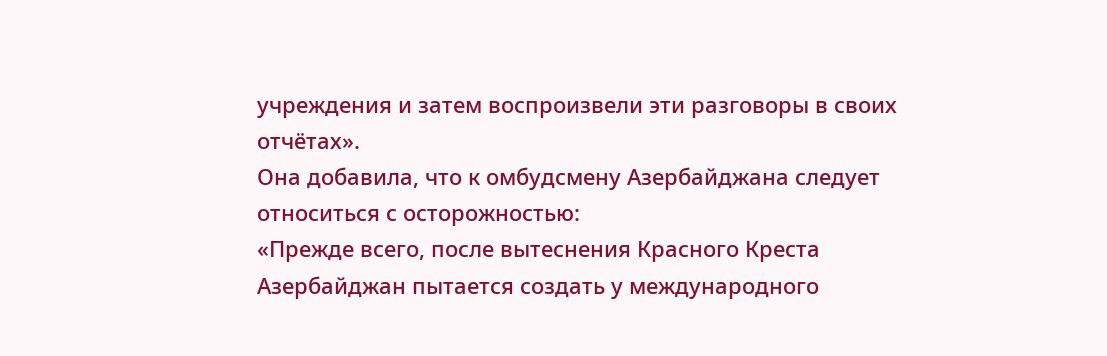учреждения и затем воспроизвели эти разговоры в своих отчётах».
Она добавила, что к омбудсмену Азербайджана следует относиться с осторожностью:
«Прежде всего, после вытеснения Красного Креста Азербайджан пытается создать у международного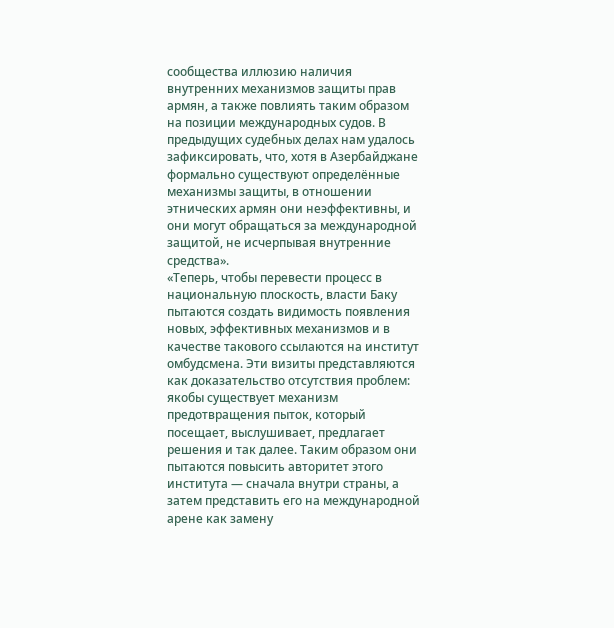сообщества иллюзию наличия внутренних механизмов защиты прав армян, а также повлиять таким образом на позиции международных судов. В предыдущих судебных делах нам удалось зафиксировать, что, хотя в Азербайджане формально существуют определённые механизмы защиты, в отношении этнических армян они неэффективны, и они могут обращаться за международной защитой, не исчерпывая внутренние средства».
«Теперь, чтобы перевести процесс в национальную плоскость, власти Баку пытаются создать видимость появления новых, эффективных механизмов и в качестве такового ссылаются на институт омбудсмена. Эти визиты представляются как доказательство отсутствия проблем: якобы существует механизм предотвращения пыток, который посещает, выслушивает, предлагает решения и так далее. Таким образом они пытаются повысить авторитет этого института — сначала внутри страны, а затем представить его на международной арене как замену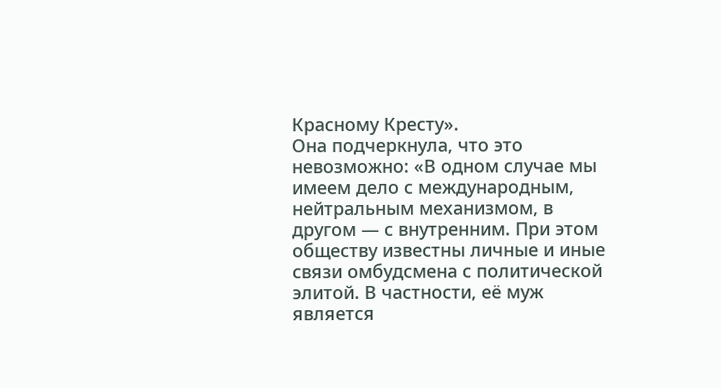Красному Кресту».
Она подчеркнула, что это невозможно: «В одном случае мы имеем дело с международным, нейтральным механизмом, в другом — с внутренним. При этом обществу известны личные и иные связи омбудсмена с политической элитой. В частности, её муж является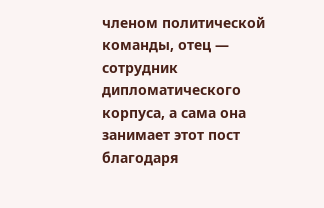членом политической команды, отец — сотрудник дипломатического корпуса, а сама она занимает этот пост благодаря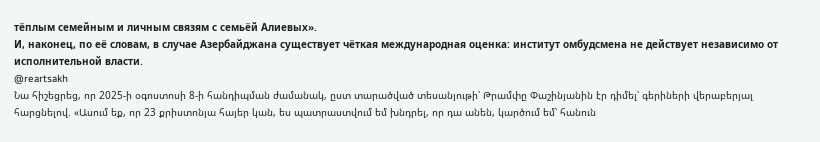тёплым семейным и личным связям с семьёй Алиевых».
И, наконец, по её словам, в случае Азербайджана существует чёткая международная оценка: институт омбудсмена не действует независимо от исполнительной власти.
@reartsakh
Նա հիշեցրեց, որ 2025-ի օգոստոսի 8-ի հանդիպման ժամանակ, ըստ տարածված տեսանյութի՝ Թրամփը Փաշինյանին էր դիմել՝ գերիների վերաբերյալ հարցնելով. «Ասում եք, որ 23 քրիստոնյա հայեր կան, ես պատրաստվում եմ խնդրել, որ դա անեն, կարծում եմ՝ հանուն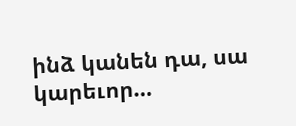ինձ կանեն դա, սա կարեւոր…